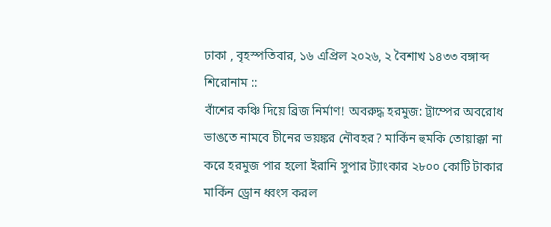ঢাকা , বৃহস্পতিবার, ১৬ এপ্রিল ২০২৬, ২ বৈশাখ ১৪৩৩ বঙ্গাব্দ
শিরোনাম ::
বাঁশের কঞ্চি দিয়ে ব্রিজ নির্মাণ! অবরুদ্ধ হরমুজ: ট্রাম্পের অবরোধ ভাঙতে নামবে চীনের ভয়ঙ্কর নৌবহর? মার্কিন হুমকি তোয়াক্কা না করে হরমুজ পার হলো ইরানি সুপার ট্যাংকার ২৮০০ কোটি টাকার মার্কিন ড্রোন ধ্বংস করল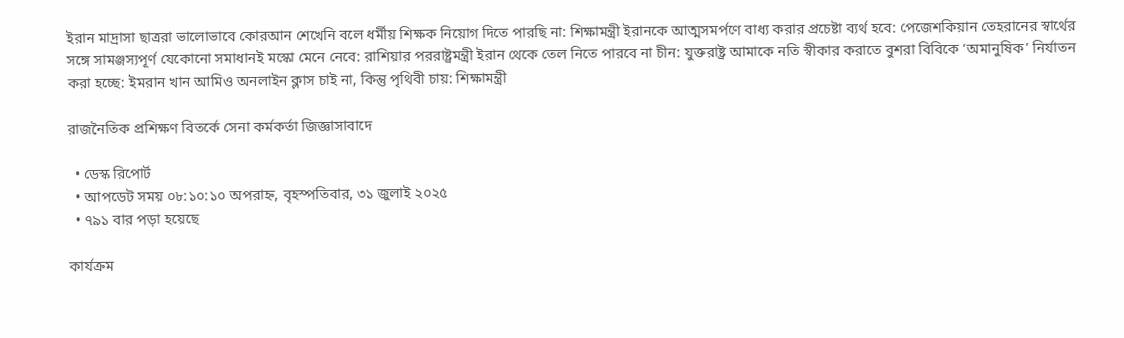ইরান মাদ্রাসা ছাত্ররা ভালোভাবে কোরআন শেখেনি বলে ধর্মীয় শিক্ষক নিয়োগ দিতে পারছি না: শিক্ষামন্ত্রী ইরানকে আত্মসমর্পণে বাধ্য করার প্রচেষ্টা ব্যর্থ হবে: পেজেশকিয়ান তেহরানের স্বার্থের সঙ্গে সামঞ্জস্যপূর্ণ যেকোনো সমাধানই মস্কো মেনে নেবে: রাশিয়ার পররাষ্ট্রমন্ত্রী ইরান থেকে তেল নিতে পারবে না চীন: যুক্তরাষ্ট্র আমাকে নতি স্বীকার করাতে বুশরা বিবিকে ‘অমানুষিক’ নির্যাতন করা হচ্ছে: ইমরান খান আমিও অনলাইন ক্লাস চাই না, কিন্তু পৃথিবী চায়: শিক্ষামন্ত্রী

রাজনৈতিক প্রশিক্ষণ বিতর্কে সেনা কর্মকর্তা জিজ্ঞাসাবাদে

  • ডেস্ক রিপোর্ট
  • আপডেট সময় ০৮:১০:১০ অপরাহ্ন, বৃহস্পতিবার, ৩১ জুলাই ২০২৫
  • ৭৯১ বার পড়া হয়েছে

কার্যক্রম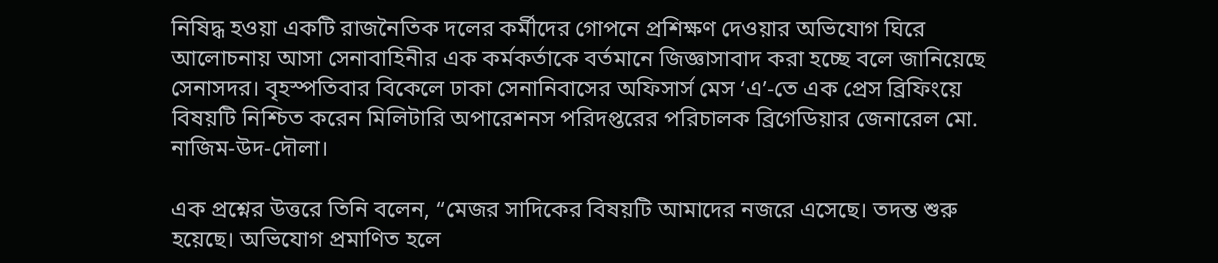নিষিদ্ধ হওয়া একটি রাজনৈতিক দলের কর্মীদের গোপনে প্রশিক্ষণ দেওয়ার অভিযোগ ঘিরে আলোচনায় আসা সেনাবাহিনীর এক কর্মকর্তাকে বর্তমানে জিজ্ঞাসাবাদ করা হচ্ছে বলে জানিয়েছে সেনাসদর। বৃহস্পতিবার বিকেলে ঢাকা সেনানিবাসের অফিসার্স মেস ‘এ’-তে এক প্রেস ব্রিফিংয়ে বিষয়টি নিশ্চিত করেন মিলিটারি অপারেশনস পরিদপ্তরের পরিচালক ব্রিগেডিয়ার জেনারেল মো. নাজিম-উদ-দৌলা।

এক প্রশ্নের উত্তরে তিনি বলেন, “মেজর সাদিকের বিষয়টি আমাদের নজরে এসেছে। তদন্ত শুরু হয়েছে। অভিযোগ প্রমাণিত হলে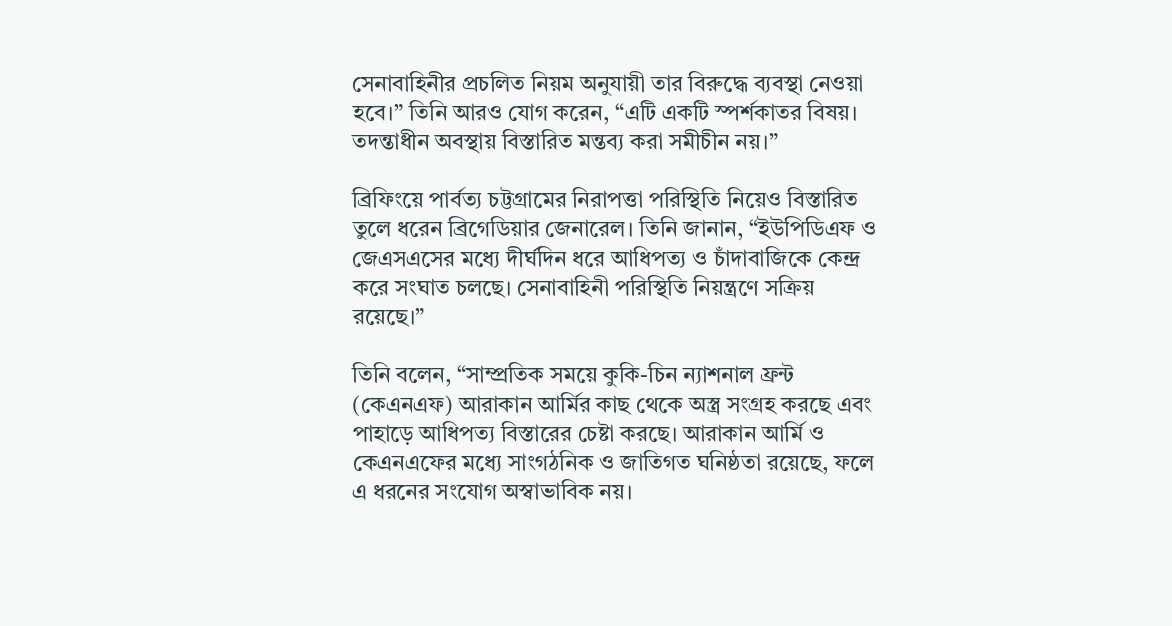সেনাবাহিনীর প্রচলিত নিয়ম অনুযায়ী তার বিরুদ্ধে ব্যবস্থা নেওয়া হবে।” তিনি আরও যোগ করেন, “এটি একটি স্পর্শকাতর বিষয়। তদন্তাধীন অবস্থায় বিস্তারিত মন্তব্য করা সমীচীন নয়।”

ব্রিফিংয়ে পার্বত্য চট্টগ্রামের নিরাপত্তা পরিস্থিতি নিয়েও বিস্তারিত তুলে ধরেন ব্রিগেডিয়ার জেনারেল। তিনি জানান, “ইউপিডিএফ ও জেএসএসের মধ্যে দীর্ঘদিন ধরে আধিপত্য ও চাঁদাবাজিকে কেন্দ্র করে সংঘাত চলছে। সেনাবাহিনী পরিস্থিতি নিয়ন্ত্রণে সক্রিয় রয়েছে।”

তিনি বলেন, “সাম্প্রতিক সময়ে কুকি-চিন ন্যাশনাল ফ্রন্ট (কেএনএফ) আরাকান আর্মির কাছ থেকে অস্ত্র সংগ্রহ করছে এবং পাহাড়ে আধিপত্য বিস্তারের চেষ্টা করছে। আরাকান আর্মি ও কেএনএফের মধ্যে সাংগঠনিক ও জাতিগত ঘনিষ্ঠতা রয়েছে, ফলে এ ধরনের সংযোগ অস্বাভাবিক নয়।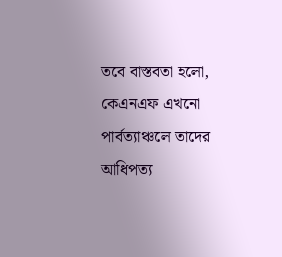তবে বাস্তবতা হলো, কেএনএফ এখনো পার্বত্যাঞ্চলে তাদের আধিপত্য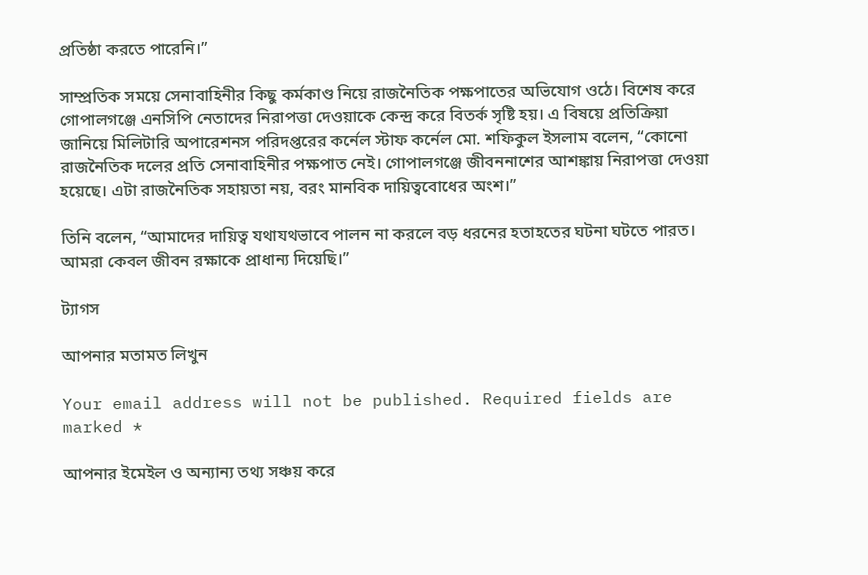প্রতিষ্ঠা করতে পারেনি।”

সাম্প্রতিক সময়ে সেনাবাহিনীর কিছু কর্মকাণ্ড নিয়ে রাজনৈতিক পক্ষপাতের অভিযোগ ওঠে। বিশেষ করে গোপালগঞ্জে এনসিপি নেতাদের নিরাপত্তা দেওয়াকে কেন্দ্র করে বিতর্ক সৃষ্টি হয়। এ বিষয়ে প্রতিক্রিয়া জানিয়ে মিলিটারি অপারেশনস পরিদপ্তরের কর্নেল স্টাফ কর্নেল মো. শফিকুল ইসলাম বলেন, “কোনো রাজনৈতিক দলের প্রতি সেনাবাহিনীর পক্ষপাত নেই। গোপালগঞ্জে জীবননাশের আশঙ্কায় নিরাপত্তা দেওয়া হয়েছে। এটা রাজনৈতিক সহায়তা নয়, বরং মানবিক দায়িত্ববোধের অংশ।”

তিনি বলেন, “আমাদের দায়িত্ব যথাযথভাবে পালন না করলে বড় ধরনের হতাহতের ঘটনা ঘটতে পারত। আমরা কেবল জীবন রক্ষাকে প্রাধান্য দিয়েছি।”

ট্যাগস

আপনার মতামত লিখুন

Your email address will not be published. Required fields are marked *

আপনার ইমেইল ও অন্যান্য তথ্য সঞ্চয় করে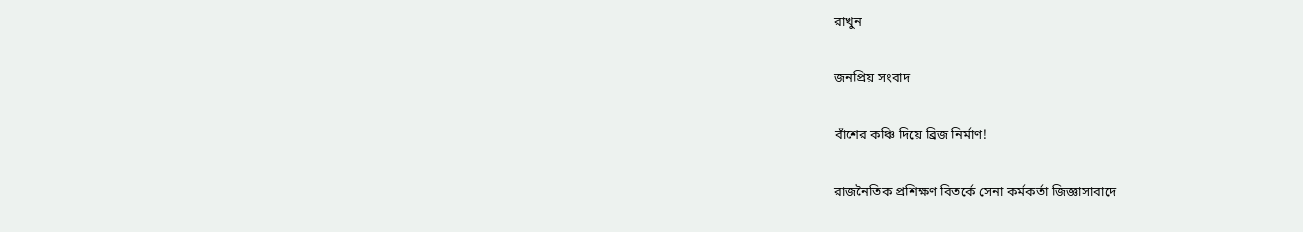রাখুন

জনপ্রিয় সংবাদ

বাঁশের কঞ্চি দিয়ে ব্রিজ নির্মাণ!

রাজনৈতিক প্রশিক্ষণ বিতর্কে সেনা কর্মকর্তা জিজ্ঞাসাবাদে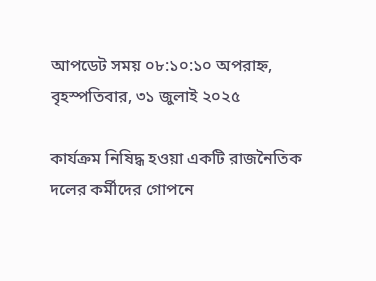আপডেট সময় ০৮:১০:১০ অপরাহ্ন, বৃহস্পতিবার, ৩১ জুলাই ২০২৫

কার্যক্রম নিষিদ্ধ হওয়া একটি রাজনৈতিক দলের কর্মীদের গোপনে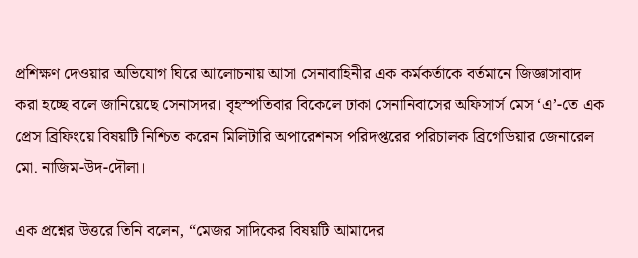প্রশিক্ষণ দেওয়ার অভিযোগ ঘিরে আলোচনায় আসা সেনাবাহিনীর এক কর্মকর্তাকে বর্তমানে জিজ্ঞাসাবাদ করা হচ্ছে বলে জানিয়েছে সেনাসদর। বৃহস্পতিবার বিকেলে ঢাকা সেনানিবাসের অফিসার্স মেস ‘এ’-তে এক প্রেস ব্রিফিংয়ে বিষয়টি নিশ্চিত করেন মিলিটারি অপারেশনস পরিদপ্তরের পরিচালক ব্রিগেডিয়ার জেনারেল মো. নাজিম-উদ-দৌলা।

এক প্রশ্নের উত্তরে তিনি বলেন, “মেজর সাদিকের বিষয়টি আমাদের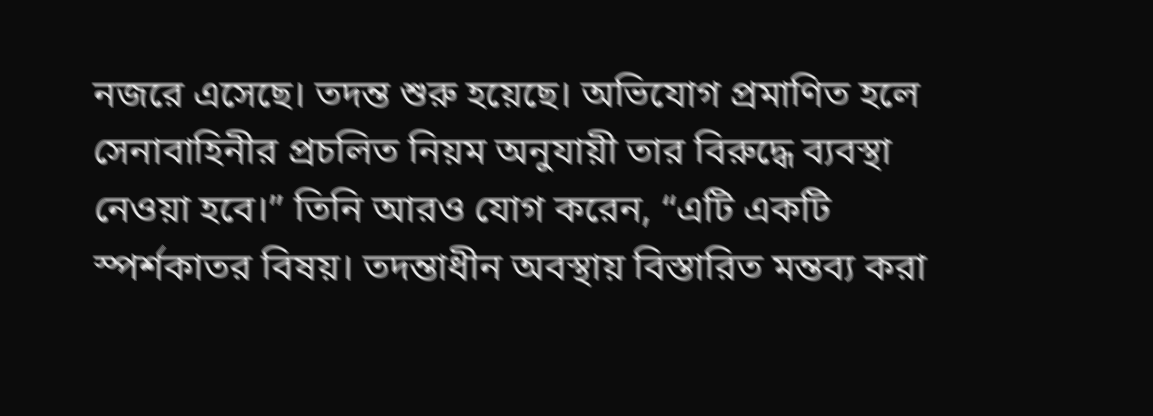নজরে এসেছে। তদন্ত শুরু হয়েছে। অভিযোগ প্রমাণিত হলে সেনাবাহিনীর প্রচলিত নিয়ম অনুযায়ী তার বিরুদ্ধে ব্যবস্থা নেওয়া হবে।” তিনি আরও যোগ করেন, “এটি একটি স্পর্শকাতর বিষয়। তদন্তাধীন অবস্থায় বিস্তারিত মন্তব্য করা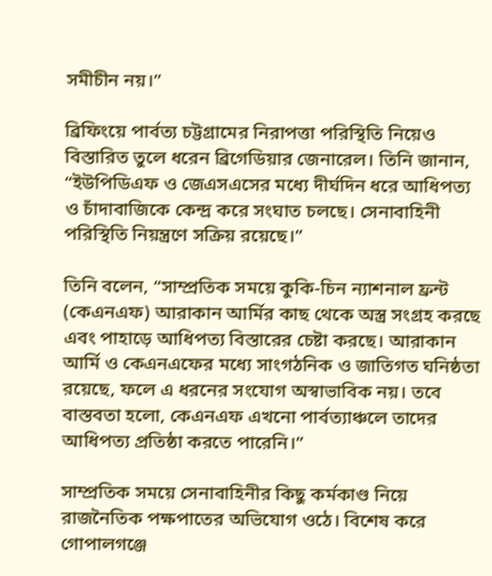সমীচীন নয়।”

ব্রিফিংয়ে পার্বত্য চট্টগ্রামের নিরাপত্তা পরিস্থিতি নিয়েও বিস্তারিত তুলে ধরেন ব্রিগেডিয়ার জেনারেল। তিনি জানান, “ইউপিডিএফ ও জেএসএসের মধ্যে দীর্ঘদিন ধরে আধিপত্য ও চাঁদাবাজিকে কেন্দ্র করে সংঘাত চলছে। সেনাবাহিনী পরিস্থিতি নিয়ন্ত্রণে সক্রিয় রয়েছে।”

তিনি বলেন, “সাম্প্রতিক সময়ে কুকি-চিন ন্যাশনাল ফ্রন্ট (কেএনএফ) আরাকান আর্মির কাছ থেকে অস্ত্র সংগ্রহ করছে এবং পাহাড়ে আধিপত্য বিস্তারের চেষ্টা করছে। আরাকান আর্মি ও কেএনএফের মধ্যে সাংগঠনিক ও জাতিগত ঘনিষ্ঠতা রয়েছে, ফলে এ ধরনের সংযোগ অস্বাভাবিক নয়। তবে বাস্তবতা হলো, কেএনএফ এখনো পার্বত্যাঞ্চলে তাদের আধিপত্য প্রতিষ্ঠা করতে পারেনি।”

সাম্প্রতিক সময়ে সেনাবাহিনীর কিছু কর্মকাণ্ড নিয়ে রাজনৈতিক পক্ষপাতের অভিযোগ ওঠে। বিশেষ করে গোপালগঞ্জে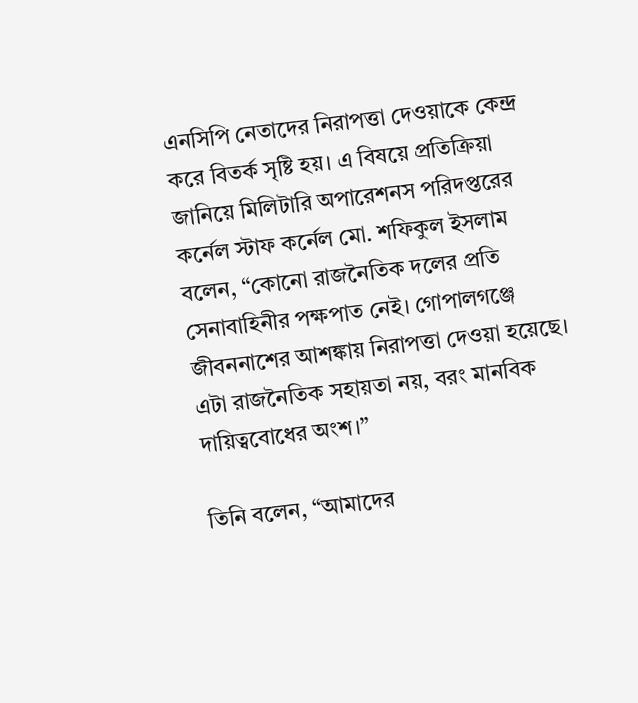এনসিপি নেতাদের নিরাপত্তা দেওয়াকে কেন্দ্র করে বিতর্ক সৃষ্টি হয়। এ বিষয়ে প্রতিক্রিয়া জানিয়ে মিলিটারি অপারেশনস পরিদপ্তরের কর্নেল স্টাফ কর্নেল মো. শফিকুল ইসলাম বলেন, “কোনো রাজনৈতিক দলের প্রতি সেনাবাহিনীর পক্ষপাত নেই। গোপালগঞ্জে জীবননাশের আশঙ্কায় নিরাপত্তা দেওয়া হয়েছে। এটা রাজনৈতিক সহায়তা নয়, বরং মানবিক দায়িত্ববোধের অংশ।”

তিনি বলেন, “আমাদের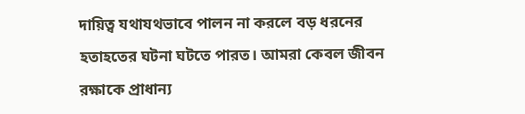দায়িত্ব যথাযথভাবে পালন না করলে বড় ধরনের হতাহতের ঘটনা ঘটতে পারত। আমরা কেবল জীবন রক্ষাকে প্রাধান্য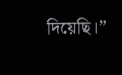দিয়েছি।”